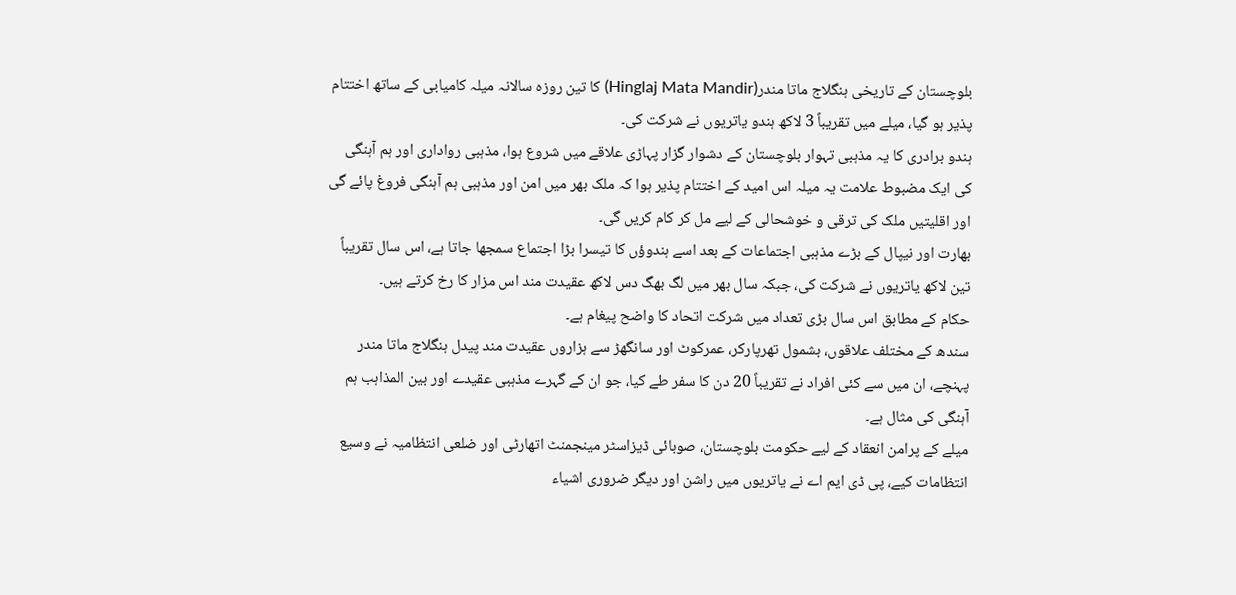بلوچستان کے تاریخی ہنگلاج ماتا مندر(Hinglaj Mata Mandir) کا تین روزہ سالانہ میلہ کامیابی کے ساتھ اختتام پذیر ہو گیا، میلے میں تقریباً 3 لاکھ ہندو یاتریوں نے شرکت کی۔
ہندو برادری کا یہ مذہبی تہوار بلوچستان کے دشوار گزار پہاڑی علاقے میں شروع ہوا، مذہبی رواداری اور ہم آہنگی کی ایک مضبوط علامت یہ میلہ اس امید کے اختتام پذیر ہوا کہ ملک بھر میں امن اور مذہبی ہم آہنگی فروغ پائے گی اور اقلیتیں ملک کی ترقی و خوشحالی کے لیے مل کر کام کریں گی۔
بھارت اور نیپال کے بڑے مذہبی اجتماعات کے بعد اسے ہندوؤں کا تیسرا بڑا اجتماع سمجھا جاتا ہے، اس سال تقریباً تین لاکھ یاتریوں نے شرکت کی، جبکہ سال بھر میں لگ بھگ دس لاکھ عقیدت مند اس مزار کا رخ کرتے ہیں۔
حکام کے مطابق اس سال بڑی تعداد میں شرکت اتحاد کا واضح پیغام ہے۔
سندھ کے مختلف علاقوں، بشمول تھرپارکر، عمرکوٹ اور سانگھڑ سے ہزاروں عقیدت مند پیدل ہنگلاج ماتا مندر پہنچے، ان میں سے کئی افراد نے تقریباً 20 دن کا سفر طے کیا، جو ان کے گہرے مذہبی عقیدے اور بین المذاہب ہم آہنگی کی مثال ہے۔
میلے کے پرامن انعقاد کے لیے حکومت بلوچستان، صوبائی ڈیزاسٹر مینجمنٹ اتھارٹی اور ضلعی انتظامیہ نے وسیع انتظامات کیے، پی ڈی ایم اے نے یاتریوں میں راشن اور دیگر ضروری اشیاء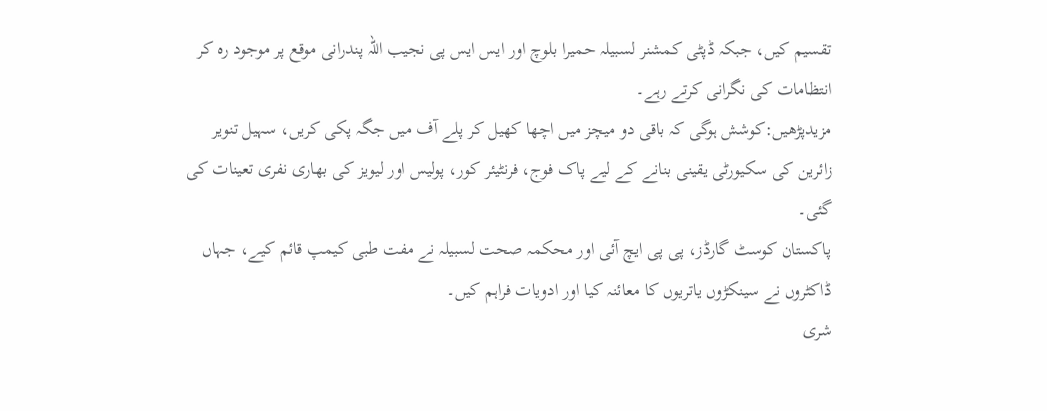تقسیم کیں، جبکہ ڈپٹی کمشنر لسبیلہ حمیرا بلوچ اور ایس ایس پی نجیب اللہ پندرانی موقع پر موجود رہ کر انتظامات کی نگرانی کرتے رہے۔
مزیدپڑھیں:کوشش ہوگی کہ باقی دو میچز میں اچھا کھیل کر پلے آف میں جگہ پکی کریں، سہیل تنویر
زائرین کی سکیورٹی یقینی بنانے کے لیے پاک فوج، فرنٹیئر کور، پولیس اور لیویز کی بھاری نفری تعینات کی گئی۔
پاکستان کوسٹ گارڈز، پی پی ایچ آئی اور محکمہ صحت لسبیلہ نے مفت طبی کیمپ قائم کیے، جہاں ڈاکٹروں نے سینکڑوں یاتریوں کا معائنہ کیا اور ادویات فراہم کیں۔
شری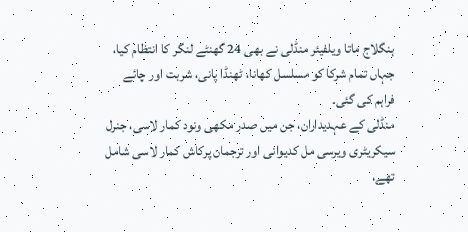ہنگلاج ماتا ویلفیئر منڈلی نے بھی 24 گھنٹے لنگر کا انتظام کیا، جہاں تمام شرکا کو مسلسل کھانا، ٹھنڈا پانی، شربت اور چائے فراہم کی گئی۔
منڈلی کے عہدیداران، جن میں صدر مکھی ونود کمار لاسی، جنرل سیکریٹری ویرسی مل کدیوانی اور ترجمان پرکاش کمار لاسی شامل تھے،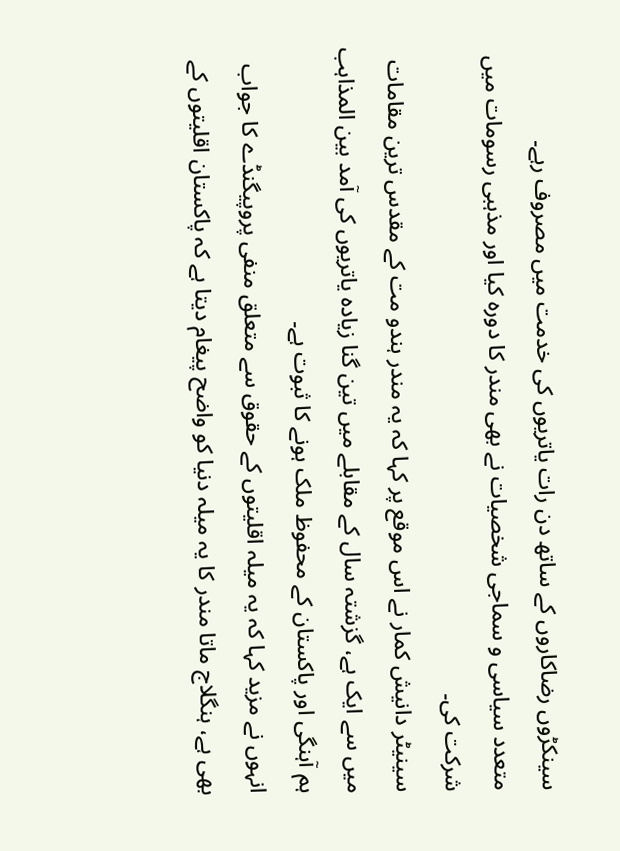سینکڑوں رضاکاروں کے ساتھ دن رات یاتریوں کی خدمت میں مصروف رہے۔
متعدد سیاسی و سماجی شخصیات نے بھی مندر کا دورہ کیا اور مذہبی رسومات میں شرکت کی۔
سینیٹر دانیش کمار نے اس موقع پر کہا کہ یہ مندر ہندو مت کے مقدس ترین مقامات میں سے ایک ہے، گزشتہ سال کے مقابلے میں تین گنا زیادہ یاتریوں کی آمد بین المذاہب ہم آہنگی اور پاکستان کے محفوظ ملک ہونے کا ثبوت ہے۔
انہوں نے مزید کہا کہ یہ میلہ اقلیتوں کے حقوق سے متعلق منفی پروپیگنڈے کا جواب بھی ہے، ہنگلاج ماتا مندر کا یہ میلہ دنیا کو واضح پیغام دیتا ہے کہ پاکستان اقلیتوں کے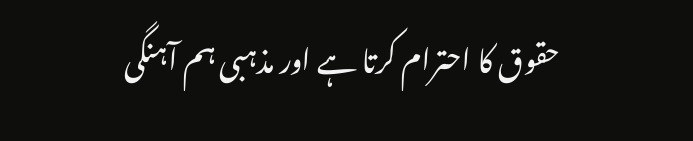حقوق کا احترام کرتا ہے اور مذہبی ہم آہنگی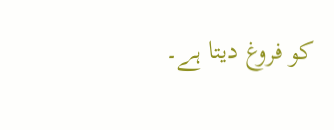کو فروغ دیتا ہے۔